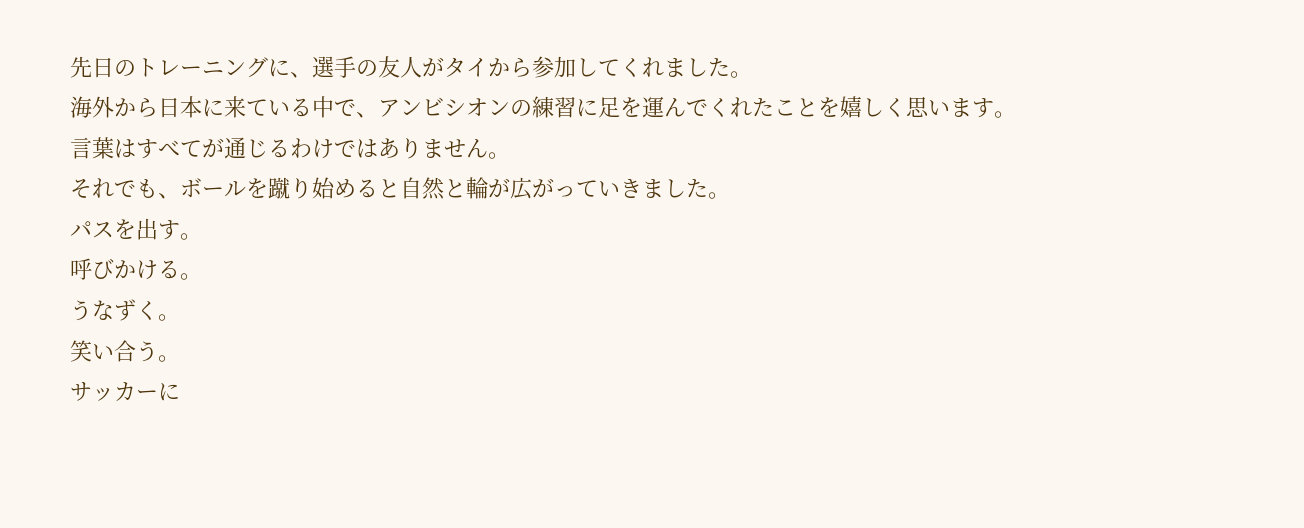先日のトレーニングに、選手の友人がタイから参加してくれました。
海外から日本に来ている中で、アンビシオンの練習に足を運んでくれたことを嬉しく思います。
言葉はすべてが通じるわけではありません。
それでも、ボールを蹴り始めると自然と輪が広がっていきました。
パスを出す。
呼びかける。
うなずく。
笑い合う。
サッカーに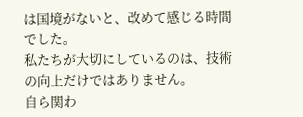は国境がないと、改めて感じる時間でした。
私たちが大切にしているのは、技術の向上だけではありません。
自ら関わ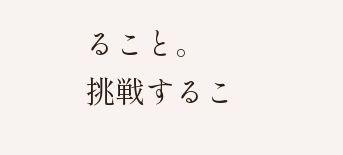ること。
挑戦するこ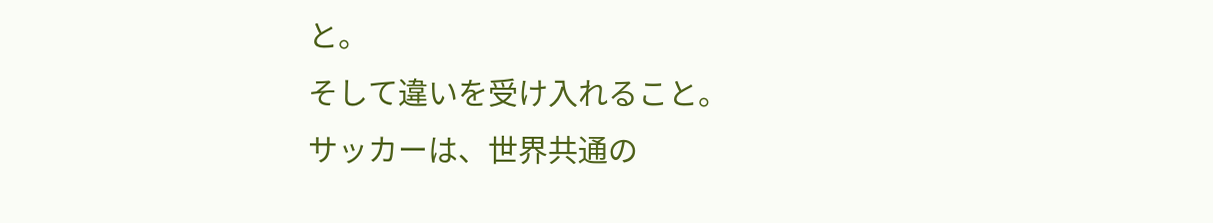と。
そして違いを受け入れること。
サッカーは、世界共通の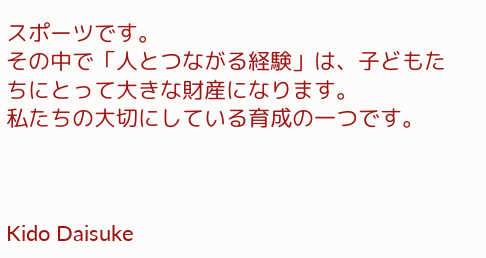スポーツです。
その中で「人とつながる経験」は、子どもたちにとって大きな財産になります。
私たちの大切にしている育成の一つです。



Kido Daisuke